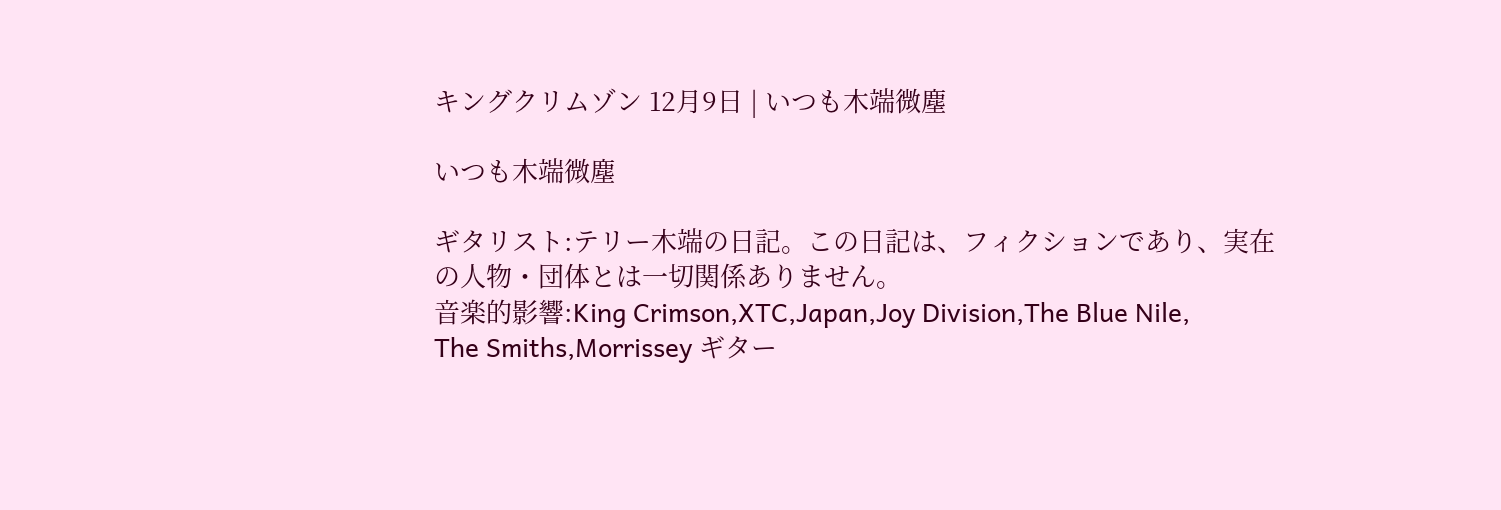キングクリムゾン 12月9日 | いつも木端微塵

いつも木端微塵

ギタリスト:テリー木端の日記。この日記は、フィクションであり、実在の人物・団体とは一切関係ありません。
音楽的影響:King Crimson,XTC,Japan,Joy Division,The Blue Nile,
The Smiths,Morrissey ギター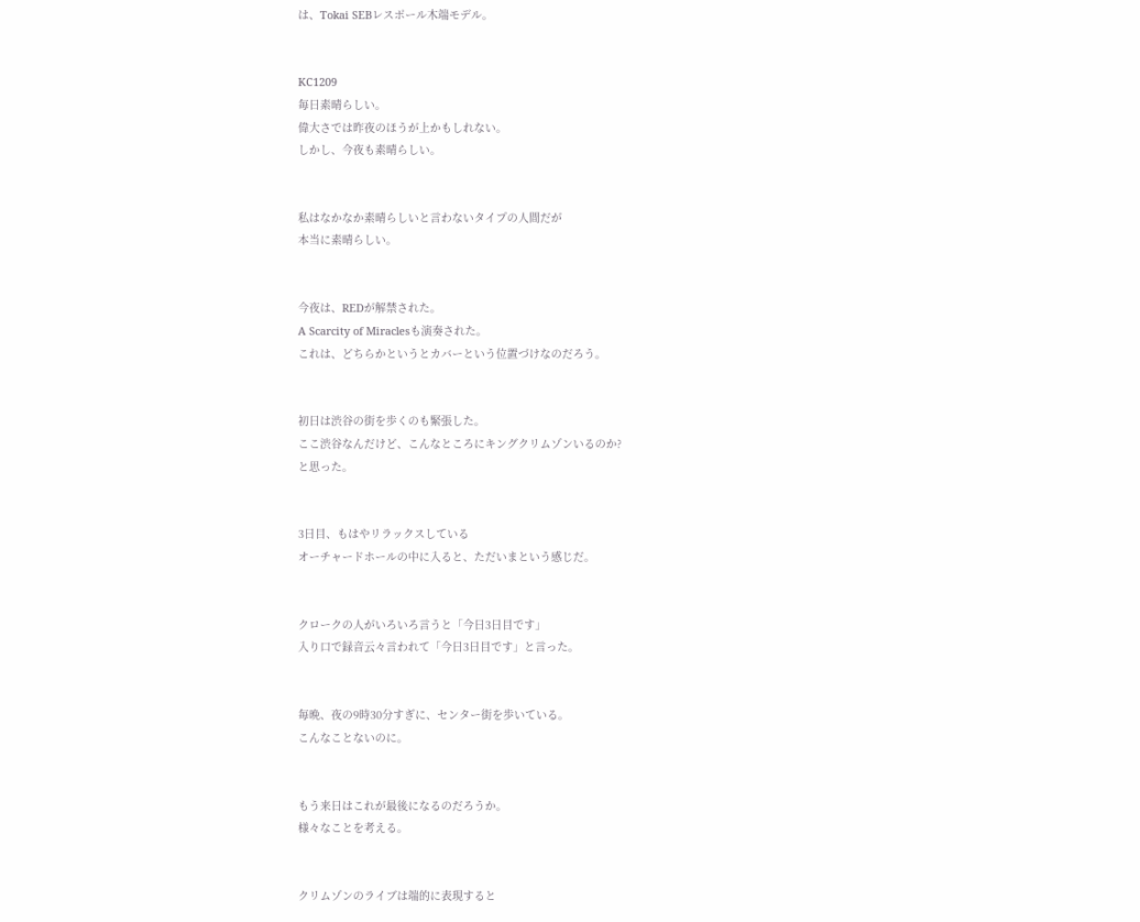は、Tokai SEBレスポール木端モデル。


KC1209
毎日素晴らしい。
偉大さでは昨夜のほうが上かもしれない。
しかし、今夜も素晴らしい。


私はなかなか素晴らしいと言わないタイプの人間だが
本当に素晴らしい。


今夜は、REDが解禁された。
A Scarcity of Miraclesも演奏された。
これは、どちらかというとカバーという位置づけなのだろう。


初日は渋谷の街を歩くのも緊張した。
ここ渋谷なんだけど、こんなところにキングクリムゾンいるのか?
と思った。


3日目、もはやリラックスしている
オーチャードホールの中に入ると、ただいまという感じだ。


クロークの人がいろいろ言うと「今日3日目です」
入り口で録音云々言われて「今日3日目です」と言った。


毎晩、夜の9時30分すぎに、センター街を歩いている。
こんなことないのに。


もう来日はこれが最後になるのだろうか。
様々なことを考える。


クリムゾンのライブは端的に表現すると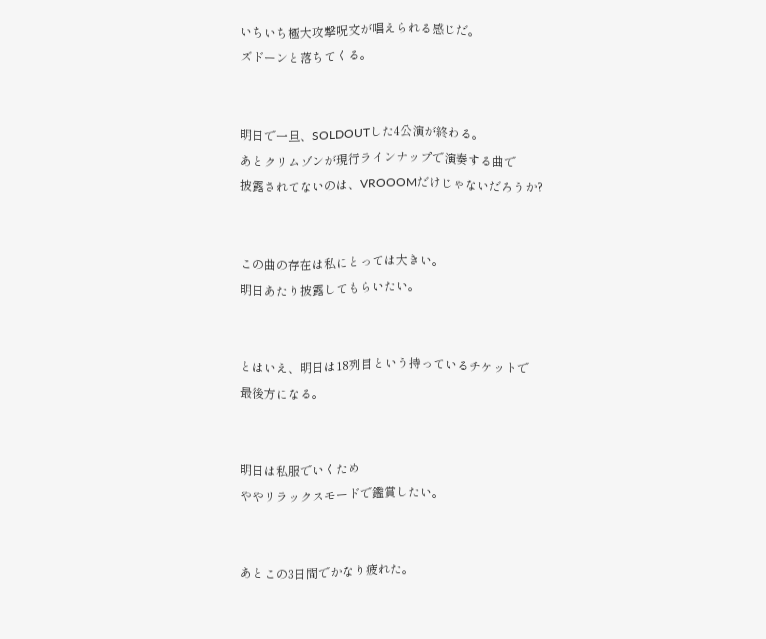いちいち極大攻撃呪文が唱えられる感じだ。
ズドーンと落ちてくる。


明日で一旦、SOLDOUTした4公演が終わる。
あとクリムゾンが現行ラインナップで演奏する曲で
披露されてないのは、VROOOMだけじゃないだろうか?


この曲の存在は私にとっては大きい。
明日あたり披露してもらいたい。


とはいえ、明日は18列目という持っているチケットで
最後方になる。


明日は私服でいくため
ややリラックスモードで鑑賞したい。


あとこの3日間でかなり疲れた。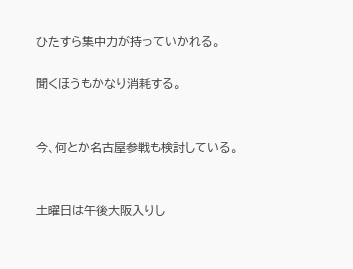ひたすら集中力が持っていかれる。

聞くほうもかなり消耗する。


今、何とか名古屋参戦も検討している。


土曜日は午後大阪入りし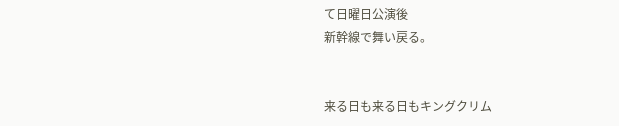て日曜日公演後
新幹線で舞い戻る。


来る日も来る日もキングクリム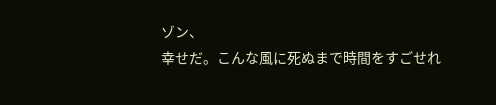ゾン、
幸せだ。こんな風に死ぬまで時間をすごせれ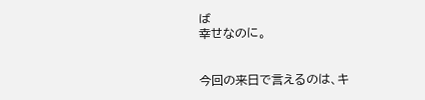ば
幸せなのに。


今回の来日で言えるのは、キ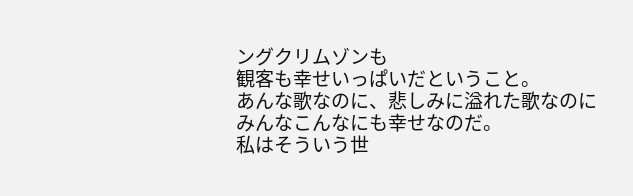ングクリムゾンも
観客も幸せいっぱいだということ。
あんな歌なのに、悲しみに溢れた歌なのに
みんなこんなにも幸せなのだ。
私はそういう世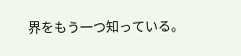界をもう一つ知っている。